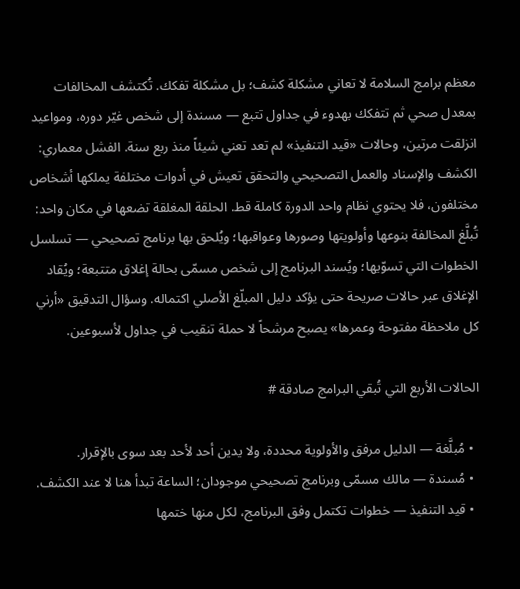معظم برامج السلامة لا تعاني مشكلة كشف؛ بل مشكلة تفكك. تُكتشف المخالفات بمعدل صحي ثم تتفكك بهدوء في جداول تتبع — مسندة إلى شخص غيّر دوره، ومواعيد انزلقت مرتين، وحالات «قيد التنفيذ» لم تعد تعني شيئاً منذ ربع سنة. الفشل معماري: الكشف والإسناد والعمل التصحيحي والتحقق تعيش في أدوات مختلفة يملكها أشخاص مختلفون، فلا يحتوي نظام واحد الدورة كاملة قط. الحلقة المغلقة تضعها في مكان واحد: تُبلَّغ المخالفة بنوعها وأولويتها وصورها وعواقبها؛ ويُلحق بها برنامج تصحيحي — تسلسل الخطوات التي تسوّيها؛ ويُسند البرنامج إلى شخص مسمّى بحالة إغلاق متتبعة؛ ويُقاد الإغلاق عبر حالات صريحة حتى يؤكد دليل المبلّغ الأصلي اكتماله. وسؤال التدقيق «أرني كل ملاحظة مفتوحة وعمرها» يصبح مرشحاً لا حملة تنقيب في جداول لأسبوعين.

الحالات الأربع التي تُبقي البرامج صادقة #

  • مُبلَّغة — الدليل مرفق والأولوية محددة، ولا يدين أحد لأحد بعد سوى بالإقرار.
  • مُسندة — مالك مسمّى وبرنامج تصحيحي موجودان؛ الساعة تبدأ هنا لا عند الكشف.
  • قيد التنفيذ — خطوات تكتمل وفق البرنامج، لكل منها ختمها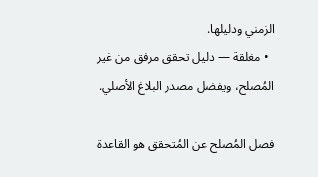الزمني ودليلها.
  • مغلقة — دليل تحقق مرفق من غير المُصلح، ويفضل مصدر البلاغ الأصلي.

فصل المُصلح عن المُتحقق هو القاعدة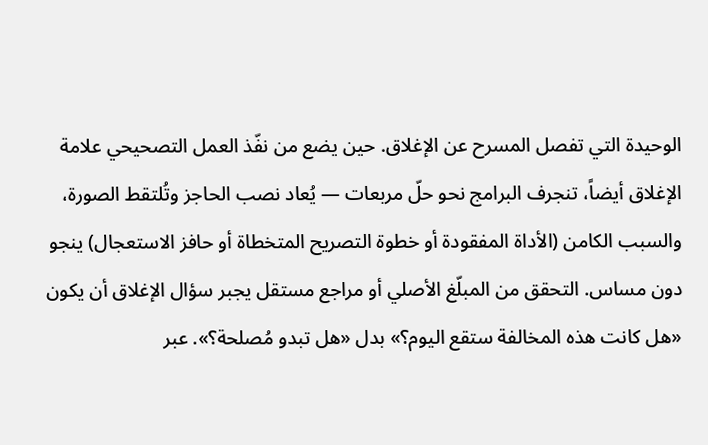الوحيدة التي تفصل المسرح عن الإغلاق. حين يضع من نفّذ العمل التصحيحي علامة الإغلاق أيضاً، تنجرف البرامج نحو حلّ مربعات — يُعاد نصب الحاجز وتُلتقط الصورة، والسبب الكامن (الأداة المفقودة أو خطوة التصريح المتخطاة أو حافز الاستعجال) ينجو دون مساس. التحقق من المبلّغ الأصلي أو مراجع مستقل يجبر سؤال الإغلاق أن يكون «هل كانت هذه المخالفة ستقع اليوم؟» بدل «هل تبدو مُصلحة؟». عبر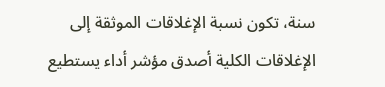سنة، تكون نسبة الإغلاقات الموثقة إلى الإغلاقات الكلية أصدق مؤشر أداء يستطيع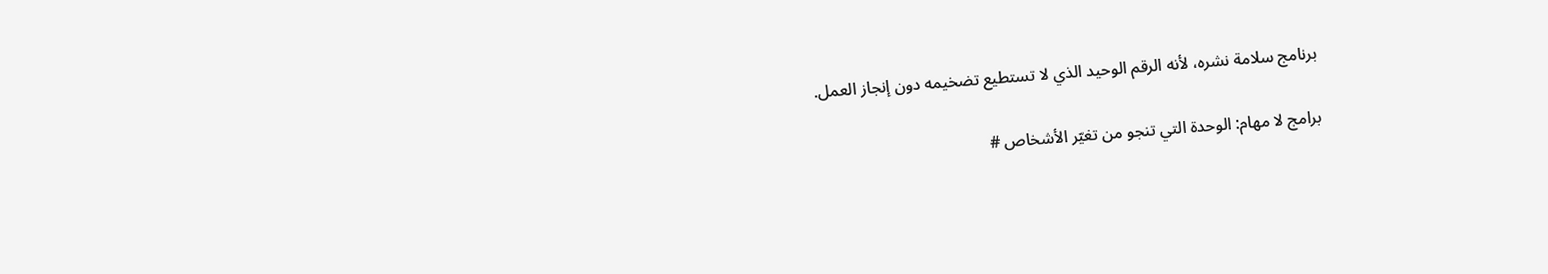برنامج سلامة نشره، لأنه الرقم الوحيد الذي لا تستطيع تضخيمه دون إنجاز العمل.

برامج لا مهام: الوحدة التي تنجو من تغيّر الأشخاص #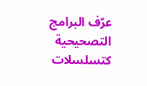عرّف البرامج التصحيحية كتسلسلات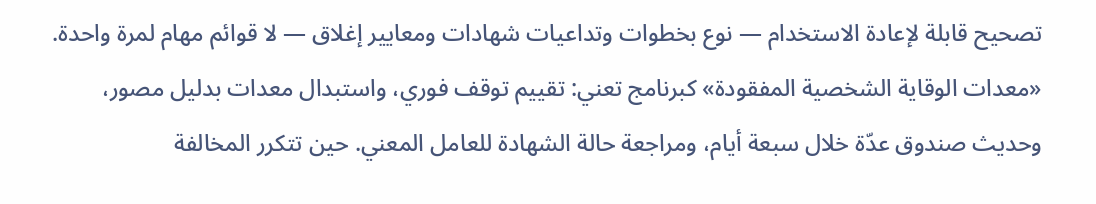تصحيح قابلة لإعادة الاستخدام — نوع بخطوات وتداعيات شهادات ومعايير إغلاق — لا قوائم مهام لمرة واحدة. «معدات الوقاية الشخصية المفقودة» كبرنامج تعني: تقييم توقف فوري، واستبدال معدات بدليل مصور، وحديث صندوق عدّة خلال سبعة أيام، ومراجعة حالة الشهادة للعامل المعني. حين تتكرر المخالفة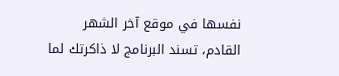نفسها في موقع آخر الشهر القادم، تسند البرنامج لا ذاكرتك لما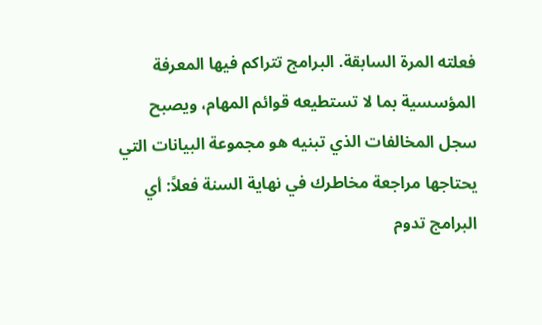فعلته المرة السابقة. البرامج تتراكم فيها المعرفة المؤسسية بما لا تستطيعه قوائم المهام، ويصبح سجل المخالفات الذي تبنيه هو مجموعة البيانات التي يحتاجها مراجعة مخاطرك في نهاية السنة فعلاً: أي البرامج تدوم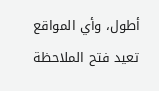أطول، وأي المواقع تعيد فتح الملاحظة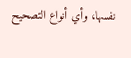نفسها، وأي أنواع التصحيح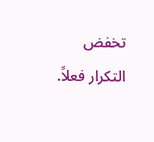تخفض التكرار فعلاً.